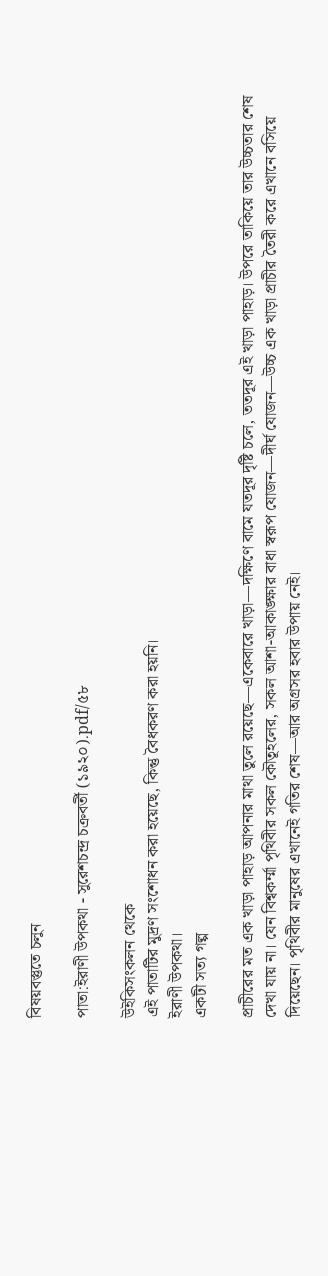বিষয়বস্তুতে চলুন

পাতা:ইরাণী উপকথা - সুরেশচন্দ্র চক্রবর্তী (১৯২০).pdf/৫৮

উইকিসংকলন থেকে
এই পাতাটির মুদ্রণ সংশোধন করা হয়েছে, কিন্তু বৈধকরণ করা হয়নি।
ইরাণী উপকথা।
একটী সত্য গল্প

প্রাচীরের মত এক খাড়া পাহাড় আপনার মাথা তুলে রয়েছে—একেবারে খাড়া—দক্ষিণে বামে যতদূর দৃষ্টি চলে, ততদূর এই খাড়া পাহাড়। উপরে তাকিয়ে তার উচ্চতার শেষ দেখা যায় না। যেন বিশ্বকর্ম্মা পৃথিবীর সকল কৌতূহলের, সকল আশা-আকাঙ্ক্ষার বাধা স্বরূপ যোজন—দীর্ঘ যোজন—উচ্চ এক খাড়া প্রাচীর তৈরী করে এখানে বসিয়ে দিয়েছেন। পৃথিবীর মানুষের এখানেই গতির শেষ—আর অগ্রসর হবার উপায় নেই।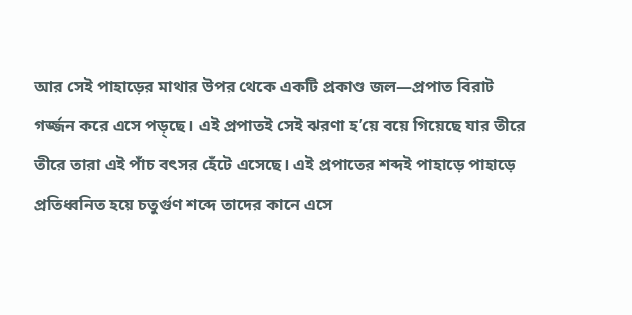আর সেই পাহাড়ের মাথার উপর থেকে একটি প্রকাণ্ড জল—প্রপাত বিরাট গর্জ্জন করে এসে পড়্ছে। এই প্রপাতই সেই ঝরণা হ’য়ে বয়ে গিয়েছে যার তীরে তীরে তারা এই পাঁচ বৎসর হেঁটে এসেছে। এই প্রপাতের শব্দই পাহাড়ে পাহাড়ে প্রতিধ্বনিত হয়ে চতুর্গুণ শব্দে তাদের কানে এসে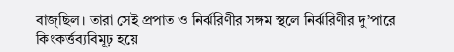বাজ্ছিল। তারা সেই প্রপাত ও নির্ঝরিণীর সঙ্গম স্থলে নির্ঝরিণীর দু’পারে কিংকর্ত্তব্যবিমূঢ় হয়ে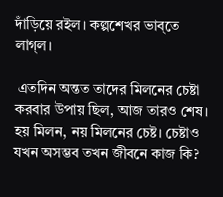দাঁড়িয়ে রইল। কল্পশেখর ভাব্‌তে লাগ্‌ল।

 এতদিন অন্তত তাদের মিলনের চেষ্টা করবার উপায় ছিল, আজ তারও শেষ। হয় মিলন, নয় মিলনের চেষ্ট। চেষ্টাও যখন অসম্ভব তখন জীবনে কাজ কি?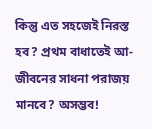কিন্তু এত সহজেই নিরস্ত হব? প্রথম বাধাতেই আ-জীবনের সাধনা পরাজয় মানবে? অসম্ভব!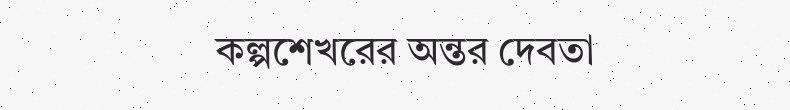কল্পশেখরের অন্তর দেবতা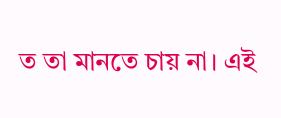ত তা মানতে চায় না। এই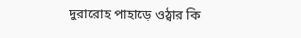দুরারোহ পাহাড়ে ওঠ্বা‌র কি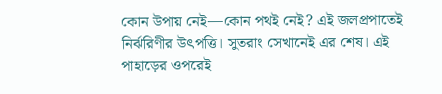কোন উপায় নেই—কোন পথই নেই? এই জলপ্রপাতেই নির্ঝরিণীর উৎপত্তি। সুতরাং সেখানেই এর শেষ। এই পাহাড়ের ওপরেই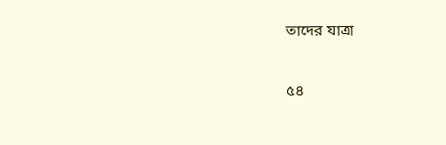তাদের যাত্রা

৫৪